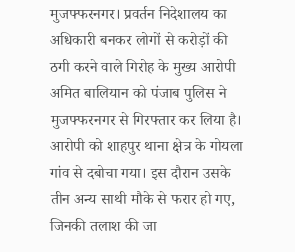मुजफ्फरनगर। प्रवर्तन निदेशालय का अधिकारी बनकर लोगों से करोड़ों की ठगी करने वाले गिरोह के मुख्य आरोपी अमित बालियान को पंजाब पुलिस ने मुजफ्फरनगर से गिरफ्तार कर लिया है। आरोपी को शाहपुर थाना क्षेत्र के गोयला गांव से दबोचा गया। इस दौरान उसके तीन अन्य साथी मौके से फरार हो गए, जिनकी तलाश की जा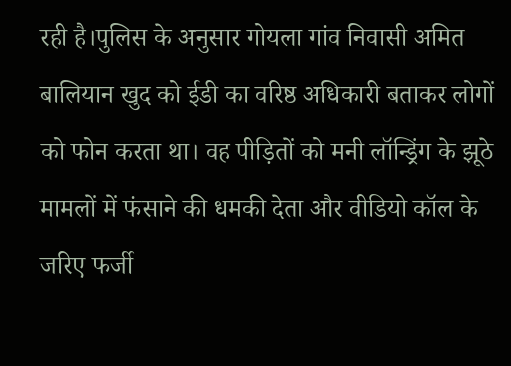रही है।पुलिस के अनुसार गोयला गांव निवासी अमित बालियान खुद को ईडी का वरिष्ठ अधिकारी बताकर लोगों को फोन करता था। वह पीड़ितों को मनी लॉन्ड्रिंग के झूठे मामलों में फंसाने की धमकी देता और वीडियो कॉल के जरिए फर्जी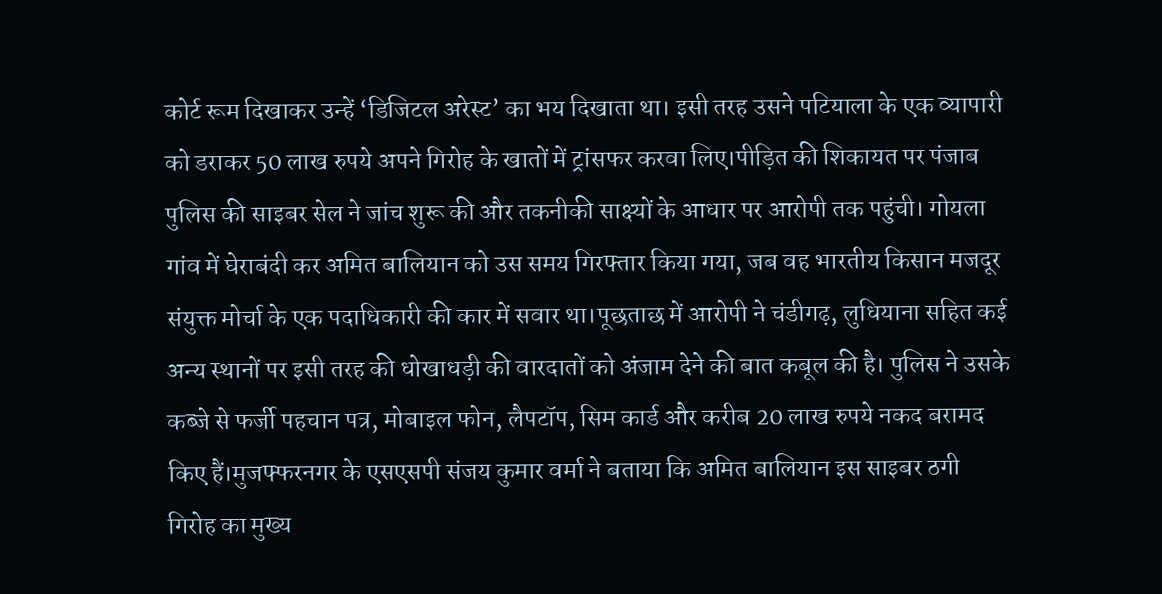कोर्ट रूम दिखाकर उन्हें ‘डिजिटल अरेस्ट’ का भय दिखाता था। इसी तरह उसने पटियाला के एक व्यापारी को डराकर 50 लाख रुपये अपने गिरोह के खातों में ट्रांसफर करवा लिए।पीड़ित की शिकायत पर पंजाब पुलिस की साइबर सेल ने जांच शुरू की और तकनीकी साक्ष्यों के आधार पर आरोपी तक पहुंची। गोयला गांव में घेराबंदी कर अमित बालियान को उस समय गिरफ्तार किया गया, जब वह भारतीय किसान मजदूर संयुक्त मोर्चा के एक पदाधिकारी की कार में सवार था।पूछताछ में आरोपी ने चंडीगढ़, लुधियाना सहित कई अन्य स्थानों पर इसी तरह की धोखाधड़ी की वारदातों को अंजाम देने की बात कबूल की है। पुलिस ने उसके कब्जे से फर्जी पहचान पत्र, मोबाइल फोन, लैपटॉप, सिम कार्ड और करीब 20 लाख रुपये नकद बरामद किए हैं।मुजफ्फरनगर के एसएसपी संजय कुमार वर्मा ने बताया कि अमित बालियान इस साइबर ठगी गिरोह का मुख्य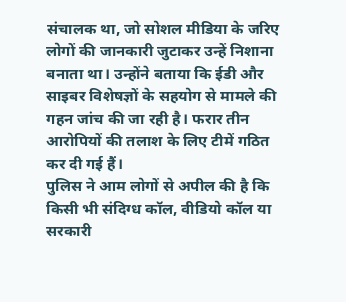संचालक था, जो सोशल मीडिया के जरिए लोगों की जानकारी जुटाकर उन्हें निशाना बनाता था। उन्होंने बताया कि ईडी और साइबर विशेषज्ञों के सहयोग से मामले की गहन जांच की जा रही है। फरार तीन आरोपियों की तलाश के लिए टीमें गठित कर दी गई हैं।
पुलिस ने आम लोगों से अपील की है कि किसी भी संदिग्ध कॉल, वीडियो कॉल या सरकारी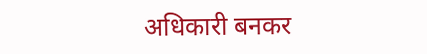अधिकारी बनकर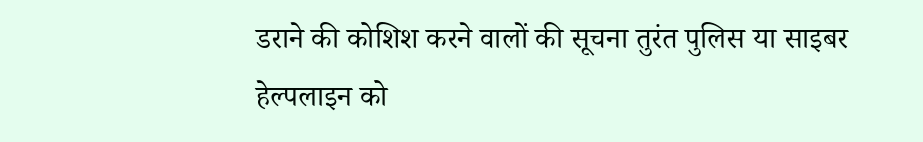डराने की कोशिश करने वालों की सूचना तुरंत पुलिस या साइबर हेल्पलाइन को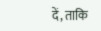दें, ताकि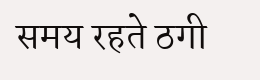समय रहते ठगी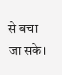से बचा जा सके।